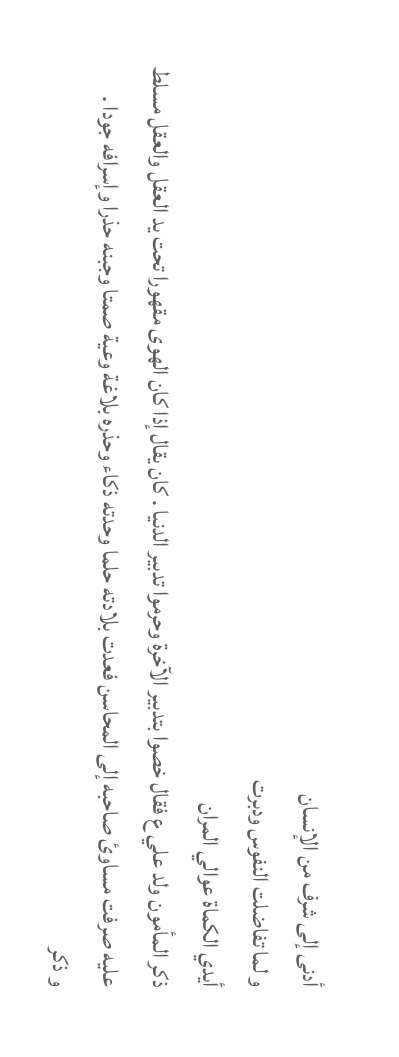أدنى إلى شرف من الإنسان
و لما تفاضلت النفوس ودبرت
أيدي الكماة عوالي المران
ذكر المأمون ولد علي ع فقال خصوا بتدبير الآخرة وحرموا تدبير الدنيا . كان يقال إذا كان الهوى مقهورا تحت يد العقل والعقل مسلط عليه صرفت مساوئ صاحبه إلى المحاسن فعدت بلادته حلما وحدته ذكاء وحذره بلاغة وعية صمتا وجبنه حذرا وإسرافه جودا .
و ذكر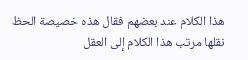هذا الكلام عند بعضهم فقال هذه خصيصة الحظ نقلها مرتب هذا الكلام إلى العقل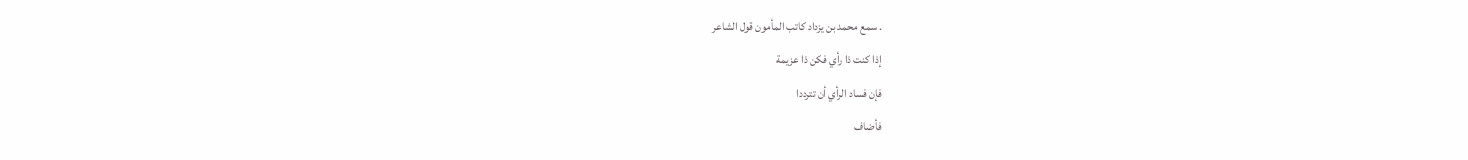. سمع محمد بن يزداد كاتب المأمون قول الشاعر
إذا كنت ذا رأي فكن ذا عزيمة
فإن فساد الرأي أن تترددا
فأضاف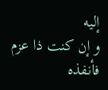إليه
و إن كنت ذا عزم فأنفذه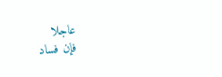عاجلا
فإن فساد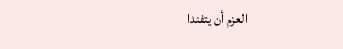العزم أن يتفندا